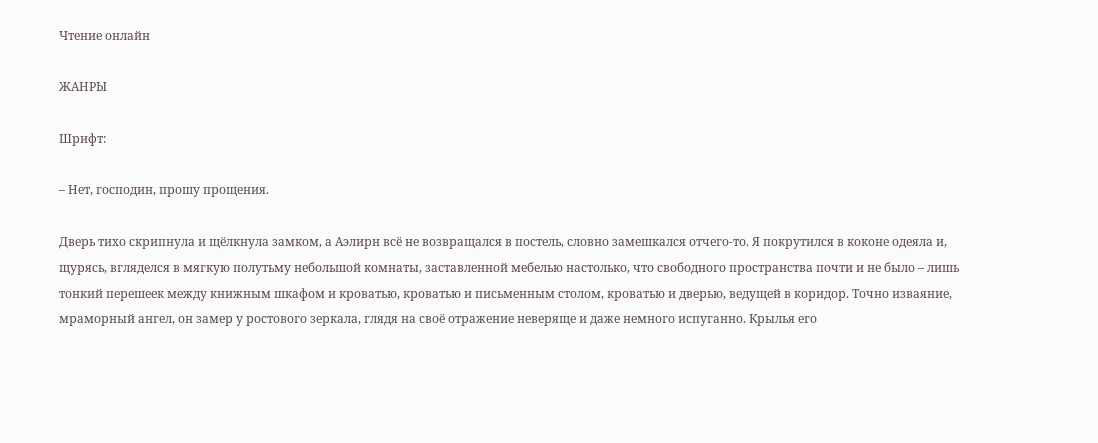Чтение онлайн

ЖАНРЫ

Шрифт:

– Нет, господин, прошу прощения.

Дверь тихо скрипнула и щёлкнула замком, а Аэлирн всё не возвращался в постель, словно замешкался отчего-то. Я покрутился в коконе одеяла и, щурясь, вгляделся в мягкую полутьму небольшой комнаты, заставленной мебелью настолько, что свободного пространства почти и не было – лишь тонкий перешеек между книжным шкафом и кроватью, кроватью и письменным столом, кроватью и дверью, ведущей в коридор. Точно изваяние, мраморный ангел, он замер у ростового зеркала, глядя на своё отражение неверяще и даже немного испуганно. Крылья его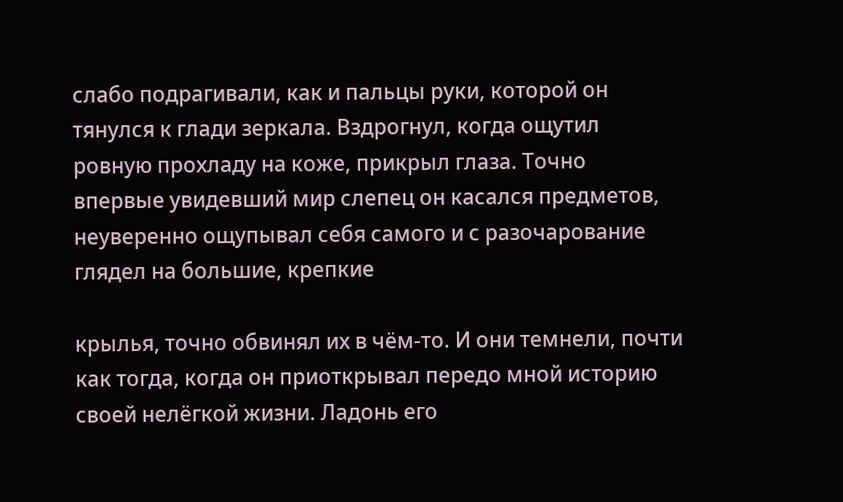слабо подрагивали, как и пальцы руки, которой он тянулся к глади зеркала. Вздрогнул, когда ощутил ровную прохладу на коже, прикрыл глаза. Точно впервые увидевший мир слепец он касался предметов, неуверенно ощупывал себя самого и с разочарование глядел на большие, крепкие

крылья, точно обвинял их в чём-то. И они темнели, почти как тогда, когда он приоткрывал передо мной историю своей нелёгкой жизни. Ладонь его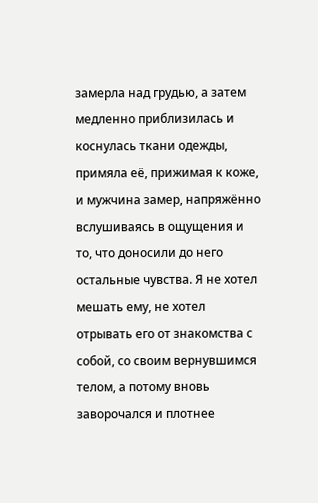замерла над грудью, а затем медленно приблизилась и коснулась ткани одежды, примяла её, прижимая к коже, и мужчина замер, напряжённо вслушиваясь в ощущения и то, что доносили до него остальные чувства. Я не хотел мешать ему, не хотел отрывать его от знакомства с собой, со своим вернувшимся телом, а потому вновь заворочался и плотнее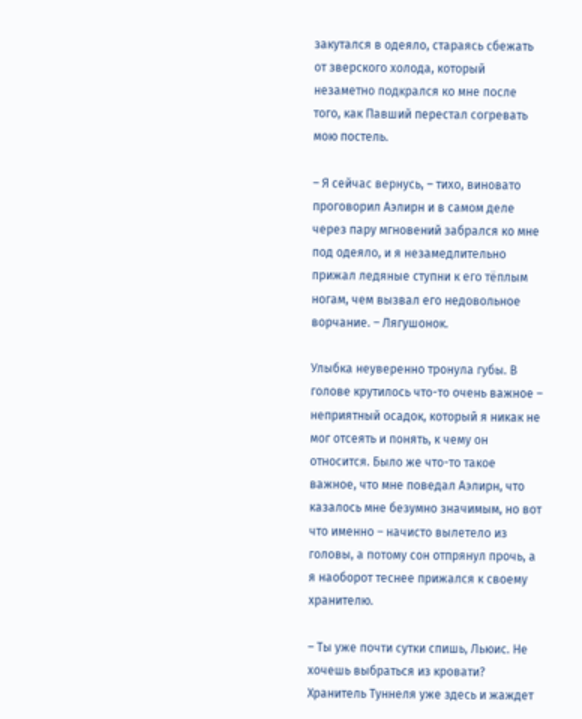закутался в одеяло, стараясь сбежать от зверского холода, который незаметно подкрался ко мне после того, как Павший перестал согревать мою постель.

– Я сейчас вернусь, – тихо, виновато проговорил Аэлирн и в самом деле через пару мгновений забрался ко мне под одеяло, и я незамедлительно прижал ледяные ступни к его тёплым ногам, чем вызвал его недовольное ворчание. – Лягушонок.

Улыбка неуверенно тронула губы. В голове крутилось что-то очень важное – неприятный осадок, который я никак не мог отсеять и понять, к чему он относится. Было же что-то такое важное, что мне поведал Аэлирн, что казалось мне безумно значимым, но вот что именно – начисто вылетело из головы, а потому сон отпрянул прочь, а я наоборот теснее прижался к своему хранителю.

– Ты уже почти сутки спишь, Льюис. Не хочешь выбраться из кровати? Хранитель Туннеля уже здесь и жаждет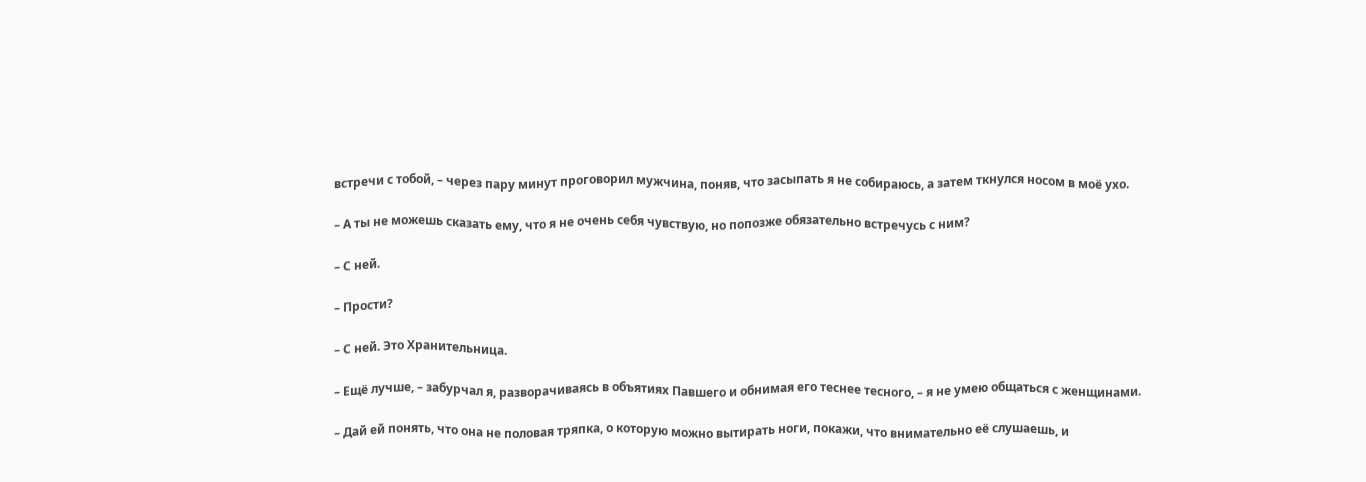встречи с тобой, – через пару минут проговорил мужчина, поняв, что засыпать я не собираюсь, а затем ткнулся носом в моё ухо.

– А ты не можешь сказать ему, что я не очень себя чувствую, но попозже обязательно встречусь с ним?

– С ней.

– Прости?

– С ней. Это Хранительница.

– Ещё лучше, – забурчал я, разворачиваясь в объятиях Павшего и обнимая его теснее тесного, – я не умею общаться с женщинами.

– Дай ей понять, что она не половая тряпка, о которую можно вытирать ноги, покажи, что внимательно её слушаешь, и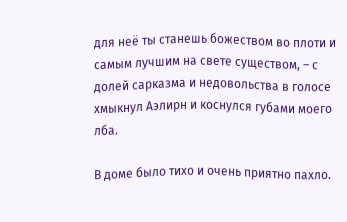для неё ты станешь божеством во плоти и самым лучшим на свете существом, – с долей сарказма и недовольства в голосе хмыкнул Аэлирн и коснулся губами моего лба.

В доме было тихо и очень приятно пахло.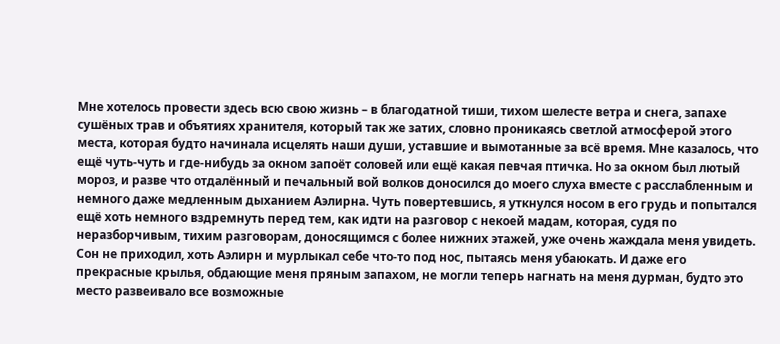Мне хотелось провести здесь всю свою жизнь – в благодатной тиши, тихом шелесте ветра и снега, запахе сушёных трав и объятиях хранителя, который так же затих, словно проникаясь светлой атмосферой этого места, которая будто начинала исцелять наши души, уставшие и вымотанные за всё время. Мне казалось, что ещё чуть-чуть и где-нибудь за окном запоёт соловей или ещё какая певчая птичка. Но за окном был лютый мороз, и разве что отдалённый и печальный вой волков доносился до моего слуха вместе с расслабленным и немного даже медленным дыханием Аэлирна. Чуть повертевшись, я уткнулся носом в его грудь и попытался ещё хоть немного вздремнуть перед тем, как идти на разговор с некоей мадам, которая, судя по неразборчивым, тихим разговорам, доносящимся с более нижних этажей, уже очень жаждала меня увидеть. Сон не приходил, хоть Аэлирн и мурлыкал себе что-то под нос, пытаясь меня убаюкать. И даже его прекрасные крылья, обдающие меня пряным запахом, не могли теперь нагнать на меня дурман, будто это место развеивало все возможные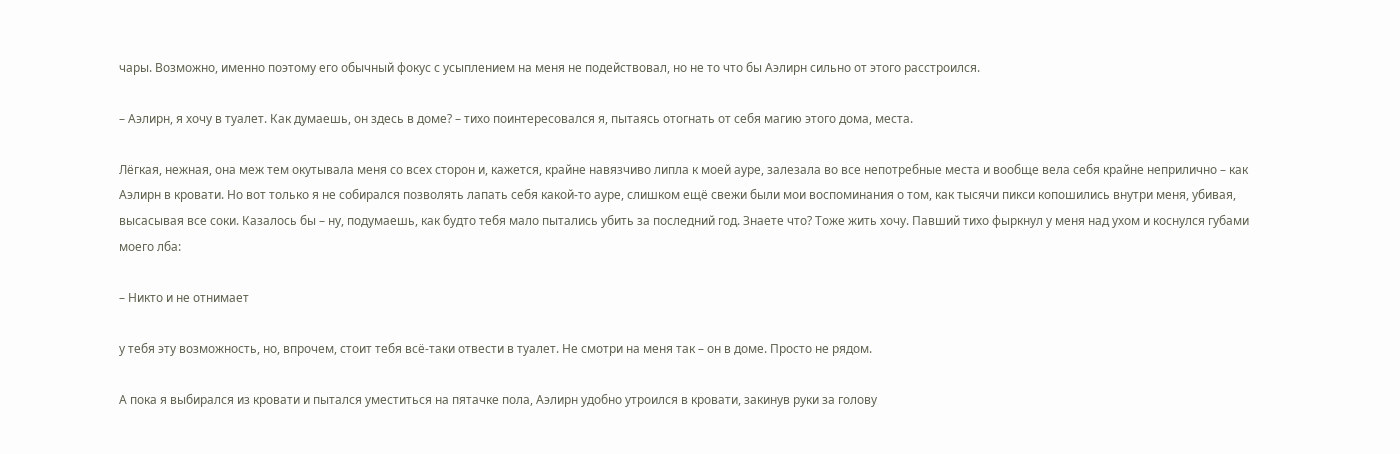чары. Возможно, именно поэтому его обычный фокус с усыплением на меня не подействовал, но не то что бы Аэлирн сильно от этого расстроился.

– Аэлирн, я хочу в туалет. Как думаешь, он здесь в доме? – тихо поинтересовался я, пытаясь отогнать от себя магию этого дома, места.

Лёгкая, нежная, она меж тем окутывала меня со всех сторон и, кажется, крайне навязчиво липла к моей ауре, залезала во все непотребные места и вообще вела себя крайне неприлично – как Аэлирн в кровати. Но вот только я не собирался позволять лапать себя какой-то ауре, слишком ещё свежи были мои воспоминания о том, как тысячи пикси копошились внутри меня, убивая, высасывая все соки. Казалось бы – ну, подумаешь, как будто тебя мало пытались убить за последний год. Знаете что? Тоже жить хочу. Павший тихо фыркнул у меня над ухом и коснулся губами моего лба:

– Никто и не отнимает

у тебя эту возможность, но, впрочем, стоит тебя всё-таки отвести в туалет. Не смотри на меня так – он в доме. Просто не рядом.

А пока я выбирался из кровати и пытался уместиться на пятачке пола, Аэлирн удобно утроился в кровати, закинув руки за голову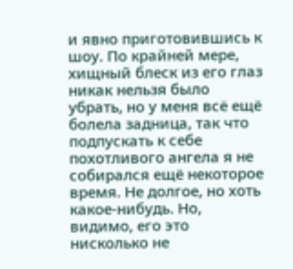и явно приготовившись к шоу. По крайней мере, хищный блеск из его глаз никак нельзя было убрать, но у меня всё ещё болела задница, так что подпускать к себе похотливого ангела я не собирался ещё некоторое время. Не долгое, но хоть какое-нибудь. Но, видимо, его это нисколько не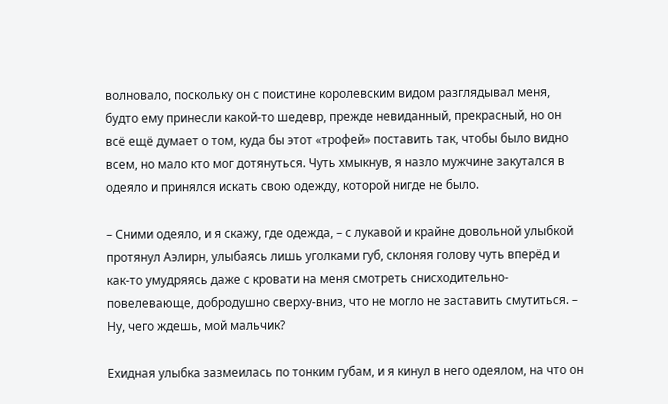волновало, поскольку он с поистине королевским видом разглядывал меня, будто ему принесли какой-то шедевр, прежде невиданный, прекрасный, но он всё ещё думает о том, куда бы этот «трофей» поставить так, чтобы было видно всем, но мало кто мог дотянуться. Чуть хмыкнув, я назло мужчине закутался в одеяло и принялся искать свою одежду, которой нигде не было.

– Сними одеяло, и я скажу, где одежда, – с лукавой и крайне довольной улыбкой протянул Аэлирн, улыбаясь лишь уголками губ, склоняя голову чуть вперёд и как-то умудряясь даже с кровати на меня смотреть снисходительно-повелевающе, добродушно сверху-вниз, что не могло не заставить смутиться. – Ну, чего ждешь, мой мальчик?

Ехидная улыбка зазмеилась по тонким губам, и я кинул в него одеялом, на что он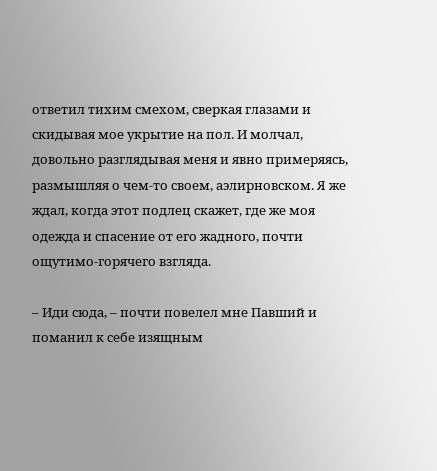ответил тихим смехом, сверкая глазами и скидывая мое укрытие на пол. И молчал, довольно разглядывая меня и явно примеряясь, размышляя о чем-то своем, аэлирновском. Я же ждал, когда этот подлец скажет, где же моя одежда и спасение от его жадного, почти ощутимо-горячего взгляда.

– Иди сюда, – почти повелел мне Павший и поманил к себе изящным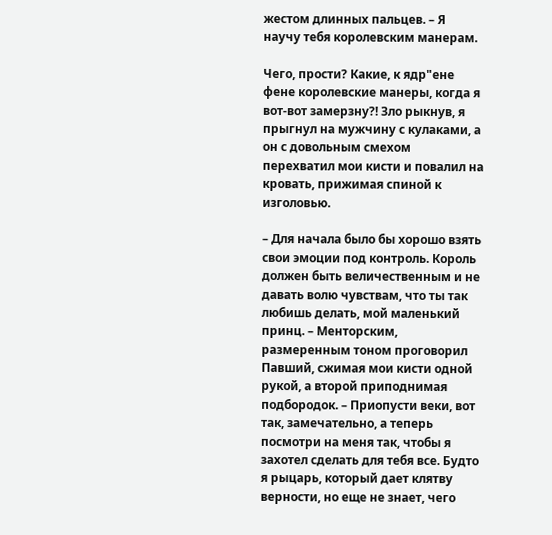жестом длинных пальцев. – Я научу тебя королевским манерам.

Чего, прости? Какие, к ядр"eне фене королевские манеры, когда я вот-вот замерзну?! Зло рыкнув, я прыгнул на мужчину с кулаками, а он с довольным смехом перехватил мои кисти и повалил на кровать, прижимая спиной к изголовью.

– Для начала было бы хорошо взять свои эмоции под контроль. Король должен быть величественным и не давать волю чувствам, что ты так любишь делать, мой маленький принц. – Менторским, размеренным тоном проговорил Павший, сжимая мои кисти одной рукой, а второй приподнимая подбородок. – Приопусти веки, вот так, замечательно, а теперь посмотри на меня так, чтобы я захотел сделать для тебя все. Будто я рыцарь, который дает клятву верности, но еще не знает, чего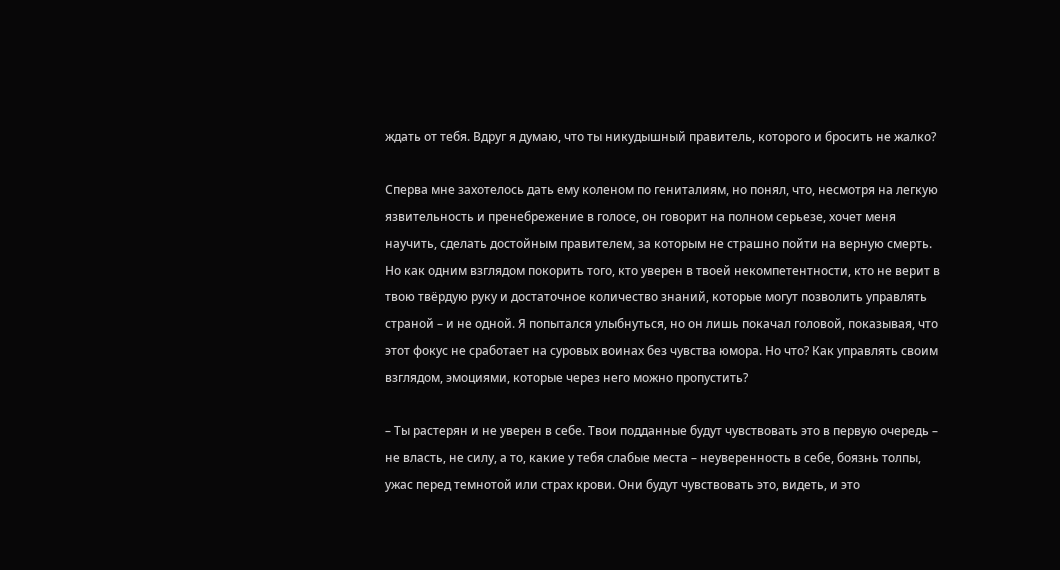ждать от тебя. Вдруг я думаю, что ты никудышный правитель, которого и бросить не жалко?

Сперва мне захотелось дать ему коленом по гениталиям, но понял, что, несмотря на легкую язвительность и пренебрежение в голосе, он говорит на полном серьезе, хочет меня научить, сделать достойным правителем, за которым не страшно пойти на верную смерть. Но как одним взглядом покорить того, кто уверен в твоей некомпетентности, кто не верит в твою твёрдую руку и достаточное количество знаний, которые могут позволить управлять страной – и не одной. Я попытался улыбнуться, но он лишь покачал головой, показывая, что этот фокус не сработает на суровых воинах без чувства юмора. Но что? Как управлять своим взглядом, эмоциями, которые через него можно пропустить?

– Ты растерян и не уверен в себе. Твои подданные будут чувствовать это в первую очередь – не власть, не силу, а то, какие у тебя слабые места – неуверенность в себе, боязнь толпы, ужас перед темнотой или страх крови. Они будут чувствовать это, видеть, и это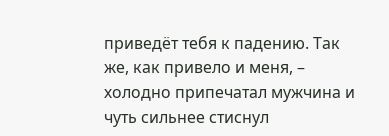приведёт тебя к падению. Так же, как привело и меня, – холодно припечатал мужчина и чуть сильнее стиснул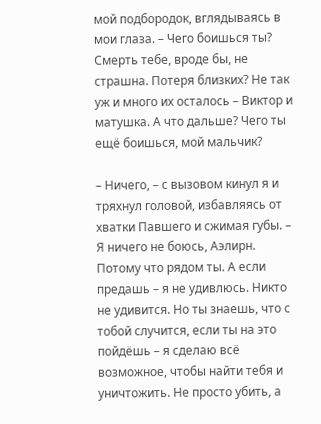мой подбородок, вглядываясь в мои глаза. – Чего боишься ты? Смерть тебе, вроде бы, не страшна. Потеря близких? Не так уж и много их осталось – Виктор и матушка. А что дальше? Чего ты ещё боишься, мой мальчик?

– Ничего, – с вызовом кинул я и тряхнул головой, избавляясь от хватки Павшего и сжимая губы. – Я ничего не боюсь, Аэлирн. Потому что рядом ты. А если предашь – я не удивлюсь. Никто не удивится. Но ты знаешь, что с тобой случится, если ты на это пойдёшь – я сделаю всё возможное, чтобы найти тебя и уничтожить. Не просто убить, а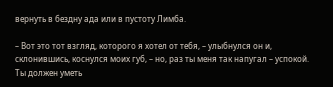вернуть в бездну ада или в пустоту Лимба.

– Вот это тот взгляд, которого я хотел от тебя, – улыбнулся он и, склонившись, коснулся моих губ, – но, раз ты меня так напугал – успокой. Ты должен уметь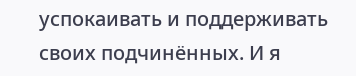успокаивать и поддерживать своих подчинённых. И я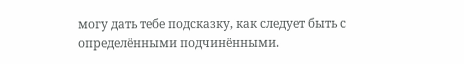могу дать тебе подсказку, как следует быть с определёнными подчинёнными.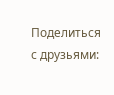Поделиться с друзьями: